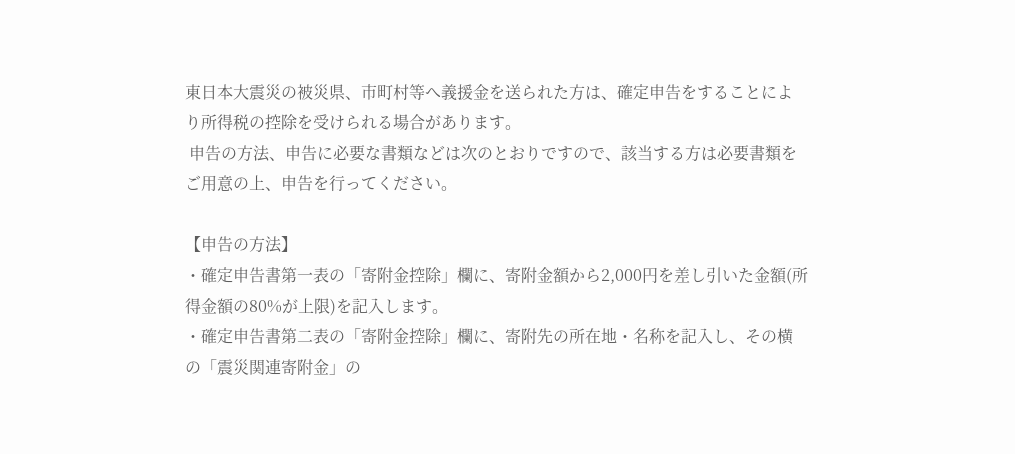東日本大震災の被災県、市町村等へ義援金を送られた方は、確定申告をすることにより所得税の控除を受けられる場合があります。
 申告の方法、申告に必要な書類などは次のとおりですので、該当する方は必要書類をご用意の上、申告を行ってください。

【申告の方法】
・確定申告書第一表の「寄附金控除」欄に、寄附金額から2,000円を差し引いた金額(所得金額の80%が上限)を記入します。
・確定申告書第二表の「寄附金控除」欄に、寄附先の所在地・名称を記入し、その横の「震災関連寄附金」の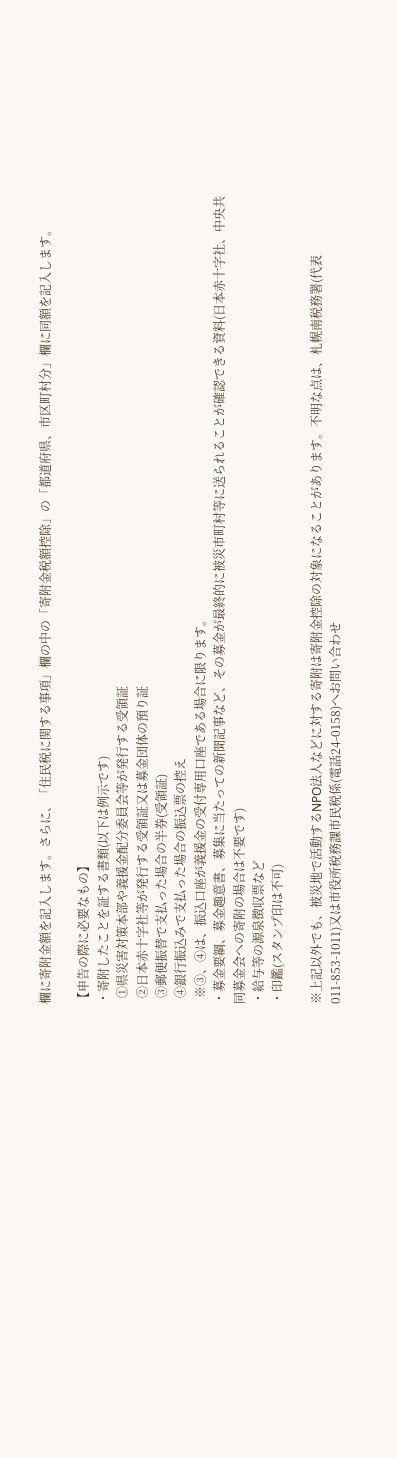欄に寄附金額を記入します。さらに、「住民税に関する事項」欄の中の「寄附金税額控除」の「都道府県、市区町村分」欄に同額を記入します。

【申告の際に必要なもの】
・寄附したことを証する書類(以下は例示です)
  ①県災害対策本部や義援金配分委員会等が発行する受領証
  ②日本赤十字社等が発行する受領証又は募金団体の預り証
  ③郵便振替で支払った場合の半券(受領証)
  ④銀行振込みで支払った場合の振込票の控え
  ※③、④は、振込口座が義援金の受付専用口座である場合に限ります。
・募金要綱、募金趣意書、募集に当たっての新聞記事など、その募金が最終的に被災市町村等に送られることが確認できる資料(日本赤十字社、中央共同募金会への寄附の場合は不要です)
・給与等の源泉徴収票など
・印鑑(スタンプ印は不可)

※上記以外でも、被災地で活動するNPO法人などに対する寄附は寄附金控除の対象になることがあります。不明な点は、札幌南税務署(代表011-853-1011)又は市役所税務課市民税係(電話24-0158)へお問い合わせ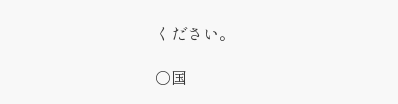ください。

○国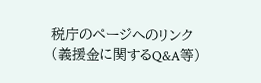税庁のページへのリンク(義援金に関するQ&A等)